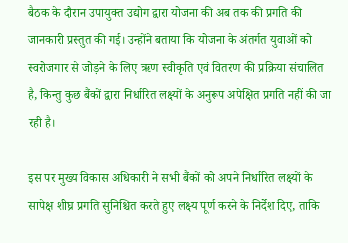बैठक के दौरान उपायुक्त उद्योग द्वारा योजना की अब तक की प्रगति की जानकारी प्रस्तुत की गई। उन्होंने बताया कि योजना के अंतर्गत युवाओं को स्वरोजगार से जोड़ने के लिए ऋण स्वीकृति एवं वितरण की प्रक्रिया संचालित है, किन्तु कुछ बैंकों द्वारा निर्धारित लक्ष्यों के अनुरूप अपेक्षित प्रगति नहीं की जा रही है।

इस पर मुख्य विकास अधिकारी ने सभी बैंकों को अपने निर्धारित लक्ष्यों के सापेक्ष शीघ्र प्रगति सुनिश्चित करते हुए लक्ष्य पूर्ण करने के निर्देश दिए, ताकि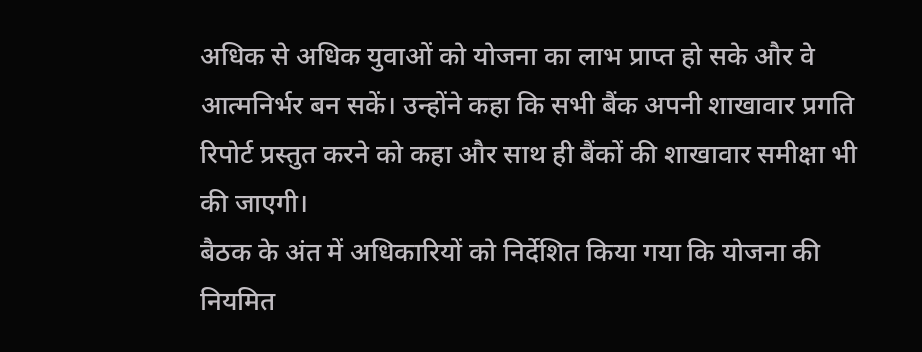अधिक से अधिक युवाओं को योजना का लाभ प्राप्त हो सके और वे आत्मनिर्भर बन सकें। उन्होंने कहा कि सभी बैंक अपनी शाखावार प्रगति रिपोर्ट प्रस्तुत करने को कहा और साथ ही बैंकों की शाखावार समीक्षा भी की जाएगी।
बैठक के अंत में अधिकारियों को निर्देशित किया गया कि योजना की नियमित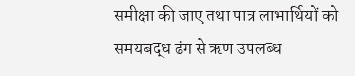समीक्षा की जाए तथा पात्र लाभार्थियों को समयबद्ध ढंग से ऋण उपलब्ध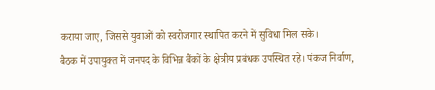कराया जाए, जिससे युवाओं को स्वरोजगार स्थापित करने में सुविधा मिल सके।
बैठक में उपायुक्त में जनपद के विभिन्न बैंकों के क्षेत्रीय प्रबंधक उपस्थित रहे। पंकज निर्वाण,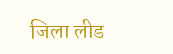जिला लीड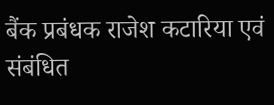बैंक प्रबंधक राजेश कटारिया एवं संबंधित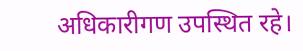अधिकारीगण उपस्थित रहे।